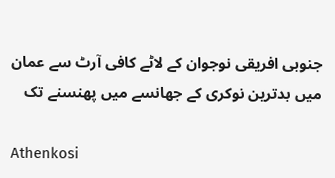جنوبی افریقی نوجوان کے لاٹے کافی آرٹ سے عمان میں بدترین نوکری کے جھانسے میں پھنسنے تک

Athenkosi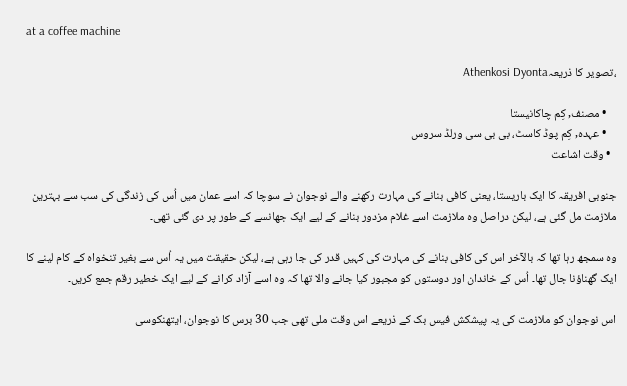at a coffee machine

،تصویر کا ذریعہAthenkosi Dyonta

    • مصنف, کِم چاکانیستا
    • عہدہ, کِم پوڈ کاسٹ، بی بی سی ورلڈ سروس
  • وقت اشاعت

جنوبی افریقہ کا ایک باریستا، یعنی کافی بنانے کی مہارت رکھنے والے نوجوان نے سوچا کہ اسے عمان میں اُس کی زندگی کی سب سے بہترین ملازمت مل گئی ہے، لیکن دراصل وہ ملازمت اسے غلام مزدور بنانے کے لیے ایک جھانسے کے طور پر دی گئی تھی۔

وہ سمجھ رہا تھا کہ بالآخر اس کی کافی بنانے کی مہارت کی کہیں قدر کی جا رہی ہے، لیکن حقیقت میں یہ اُس سے بغیر تنخواہ کے کام لینے کا ایک گھناؤنا جال تھا۔ اُس کے خاندان اور دوستوں کو مجبور کیا جانے والا تھا کہ وہ اسے آزاد کرانے کے لیے ایک خطیر رقم جمع کریں۔

اس نوجوان کو ملازمت کی یہ پیشکش فیس بک کے ذریعے اس وقت ملی تھی جب 30 برس کا نوجوان، ایتھنکوسی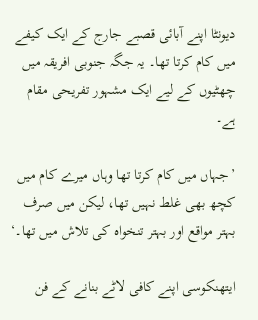دیونٹا اپنے آبائی قصبے جارج کے ایک کیفے میں کام کرتا تھا۔ یہ جگہ جنوبی افریقہ میں چھٹیوں کے لیے ایک مشہور تفریحی مقام ہے۔

’جہاں میں کام کرتا تھا وہاں میرے کام میں کچھ بھی غلط نہیں تھا، لیکن میں صرف بہتر مواقع اور بہتر تنخواہ کی تلاش میں تھا۔‘

ایتھنکوسی اپنے کافی لاٹے بنانے کے فن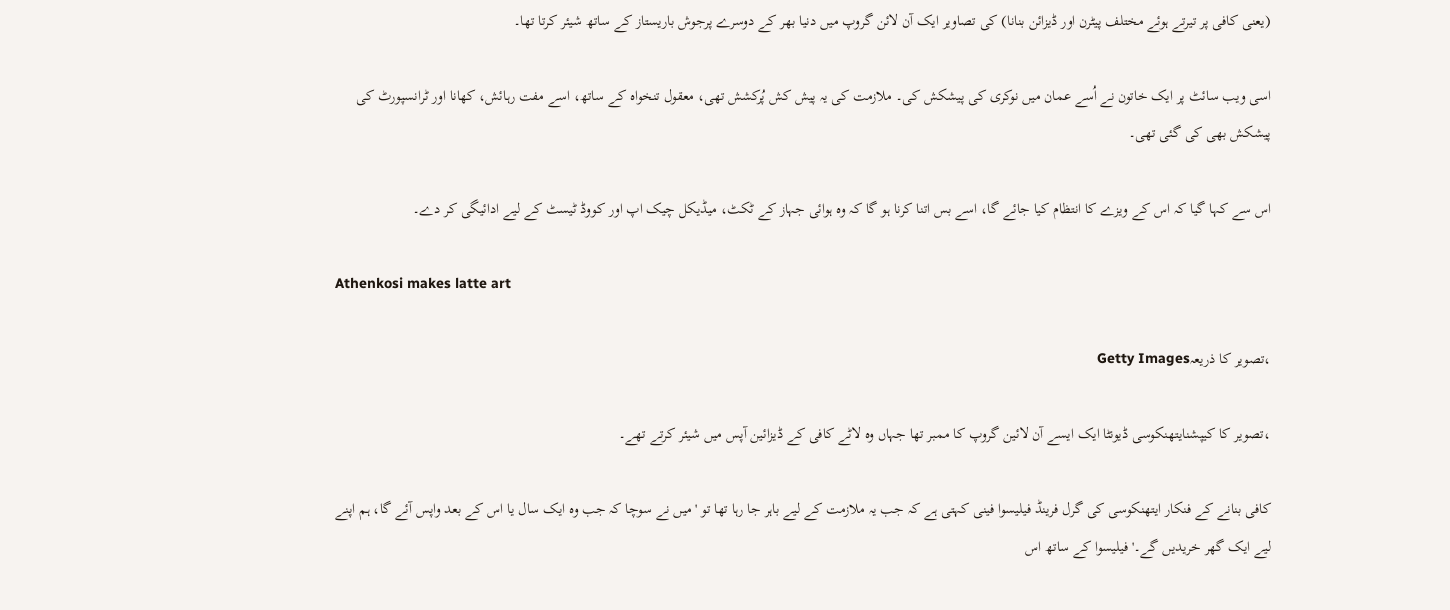(یعنی کافی پر تیرتے ہوئے مختلف پیٹرن اور ڈیزائن بنانا) کی تصاویر ایک آن لائن گروپ میں دنیا بھر کے دوسرے پرجوش باریستاز کے ساتھ شیئر کرتا تھا۔

اسی ویب سائٹ پر ایک خاتون نے اُسے عمان میں نوکری کی پیشکش کی۔ ملازمت کی یہ پیش کش پُرکشش تھی، معقول تنخواہ کے ساتھ، اسے مفت رہائش، کھانا اور ٹرانسپورٹ کی پیشکش بھی کی گئی تھی۔

اس سے کہا گیا کہ اس کے ویزے کا انتظام کیا جائے گا، اسے بس اتنا کرنا ہو گا کہ وہ ہوائی جہاز کے ٹکٹ، میڈیکل چیک اپ اور کووڈ ٹیسٹ کے لیے ادائیگی کر دے۔

Athenkosi makes latte art

،تصویر کا ذریعہGetty Images

،تصویر کا کیپشنایتھنکوسی ڈیونٹا ایک ایسے آن لائین گروپ کا ممبر تھا جہاں وہ لاٹے کافی کے ڈیزائین آپس میں شیئر کرتے تھے۔

کافی بنانے کے فنکار ایتھنکوسی کی گرل فرینڈ فیلیسوا فینی کہتی ہے کہ جب یہ ملازمت کے لیے باہر جا رہا تھا تو 'میں نے سوچا کہ جب وہ ایک سال یا اس کے بعد واپس آئے گا، ہم اپنے لیے ایک گھر خریدیں گے۔' فیلیسوا کے ساتھ اس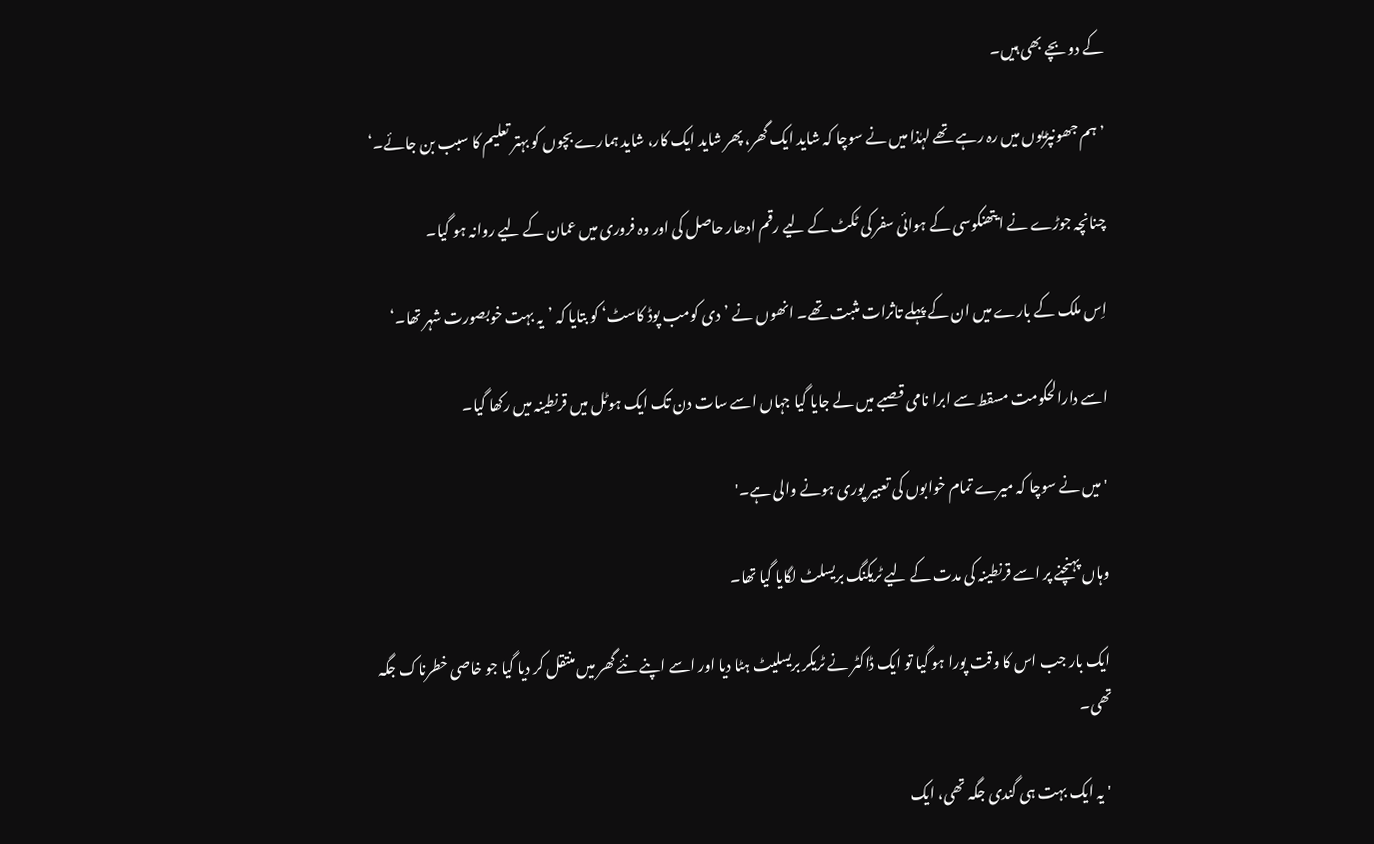کے دو بچے بھی ہیں۔

’ہم جھونپڑیوں میں رہ رہے تھے لہٰذا میں نے سوچا کہ شاید ایک گھر، پھر شاید ایک کار، شاید ہمارے بچوں کو بہتر تعلیم کا سبب بن جائے۔‘

چنانچہ جوڑے نے ایتھنکوسی کے ہوائی سفر کی ٹکٹ کے لیے رقم ادھار حاصل کی اور وہ فروری میں عمان کے لیے روانہ ہو گیا۔

اِس ملک کے بارے میں ان کے پہلے تاثرات مثبت تھے۔ انھوں نے ’دی کومب پوڈ کاسٹ‘ کو بتایا کہ ’یہ بہت خوبصورت شہر تھا۔‘

اسے دارالحکومت مسقط سے ابرا نامی قصبے میں لے جایا گیا جہاں اسے سات دن تک ایک ہوٹل میں قرنطینہ میں رکھا گیا۔

'میں نے سوچا کہ میرے تمام خوابوں کی تعبیر پوری ہونے والی ہے۔'

وہاں پہنچنے پر اسے قرنطینہ کی مدت کے لیے ٹریکنگ بریسلٹ لگایا گیا تھا۔

ایک بار جب اس کا وقت پورا ہو گیا تو ایک ڈاکٹر نے ٹریکر بریسلیٹ ہٹا دیا اور اسے اپنے نئے گھر میں منتقل کر دیا گیا جو خاصی خطرناک جگہ تھی۔

'یہ ایک بہت ہی گندی جگہ تھی، ایک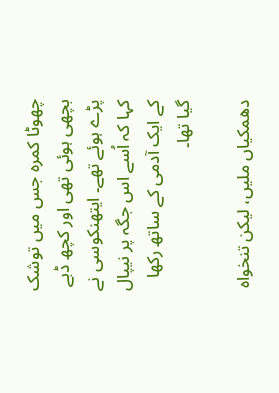چھوٹا کمرہ جس میں توشک بچھی ہوئی تھی اور کچھ ڈبے پڑے ہوئے تھے۔ ایتھنکوسی نے کہا کہ اُسے اس جگہ پر نیپال کے ایک آدمی کے ساتھ رکھا گیا تھا۔

دھمکیاں ملیں، لیکن تنخواہ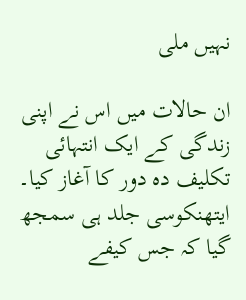نہیں ملی

ان حالات میں اس نے اپنی زندگی کے ایک انتہائی تکلیف دہ دور کا آغاز کیا۔ ایتھنکوسی جلد ہی سمجھ گیا کہ جس کیفے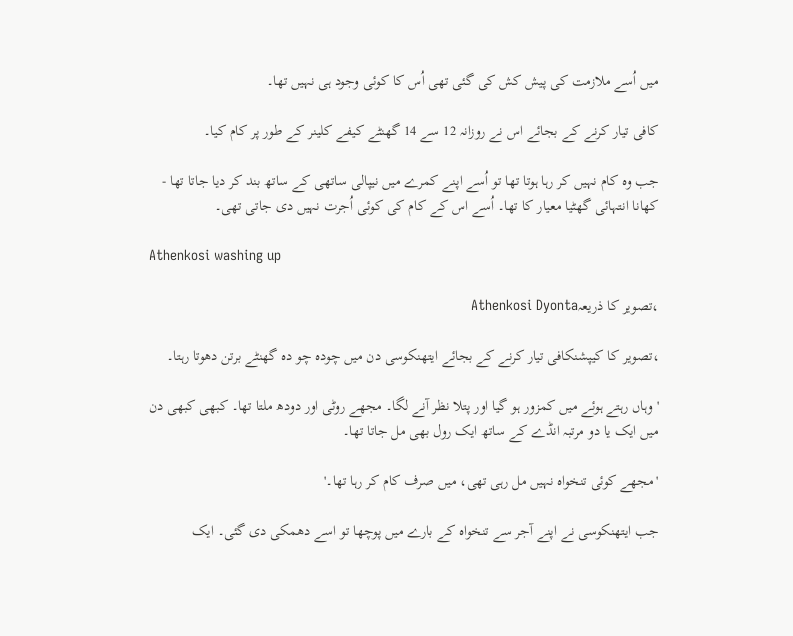میں اُسے ملازمت کی پیش کش کی گئی تھی اُس کا کوئی وجود ہی نہیں تھا۔

کافی تیار کرنے کے بجائے اس نے روزانہ 12 سے 14 گھنٹے کیفے کلینر کے طور پر کام کیا۔

جب وہ کام نہیں کر رہا ہوتا تھا تو اُسے اپنے کمرے میں نیپالی ساتھی کے ساتھ بند کر دیا جاتا تھا - کھانا انتہائی گھٹیا معیار کا تھا۔ اُسے اس کے کام کی کوئی اُجرت نہیں دی جاتی تھی۔

Athenkosi washing up

،تصویر کا ذریعہAthenkosi Dyonta

،تصویر کا کیپشنکافی تیار کرنے کے بجائے ایتھنکوسی دن میں چودہ چو دہ گھنٹے برتن دھوتا رہتا۔

'وہاں رہتے ہوئے میں کمزور ہو گیا اور پتلا نظر آنے لگا۔ مجھے روٹی اور دودھ ملتا تھا۔ کبھی کبھی دن میں ایک یا دو مرتبہ انڈے کے ساتھ ایک رول بھی مل جاتا تھا۔

'مجھے کوئی تنخواہ نہیں مل رہی تھی، میں صرف کام کر رہا تھا۔'

جب ایتھنکوسی نے اپنے آجر سے تنخواہ کے بارے میں پوچھا تو اسے دھمکی دی گئی۔ ایک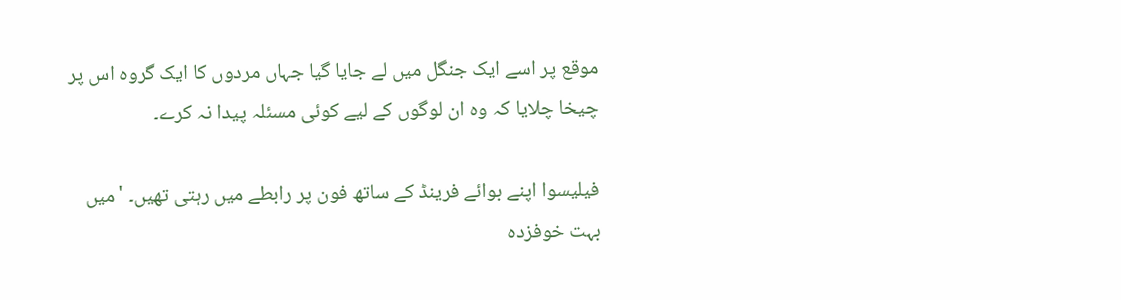موقع پر اسے ایک جنگل میں لے جایا گیا جہاں مردوں کا ایک گروہ اس پر چیخا چلایا کہ وہ ان لوگوں کے لیے کوئی مسئلہ پیدا نہ کرے۔

فیلیسوا اپنے بوائے فرینڈ کے ساتھ فون پر رابطے میں رہتی تھیں۔ 'میں بہت خوفزدہ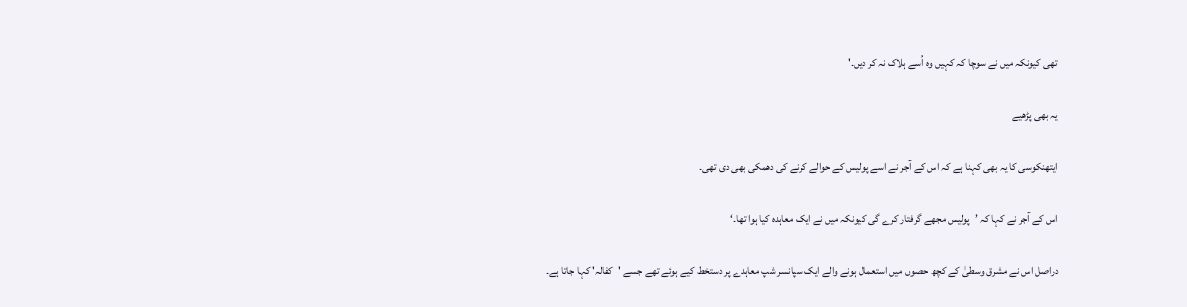تھی کیونکہ میں نے سوچا کہ کہیں وہ اُسے ہلاک نہ کر دیں۔'

یہ بھی پڑھیے

ایتھنکوسی کا یہ بھی کہنا ہے کہ اس کے آجر نے اسے پولیس کے حوالے کرنے کی دھمکی بھی دی تھی۔

اس کے آجر نے کہا کہ ’پولیس مجھے گرفتار کرے گی کیونکہ میں نے ایک معاہدہ کیا ہوا تھا۔‘

دراصل اس نے مشرق وسطیٰ کے کچھ حصوں میں استعمال ہونے والے ایک سپانسر شپ معاہدے پر دستخط کیے ہوئے تھے جسے 'کفالہ' کہا جاتا ہے۔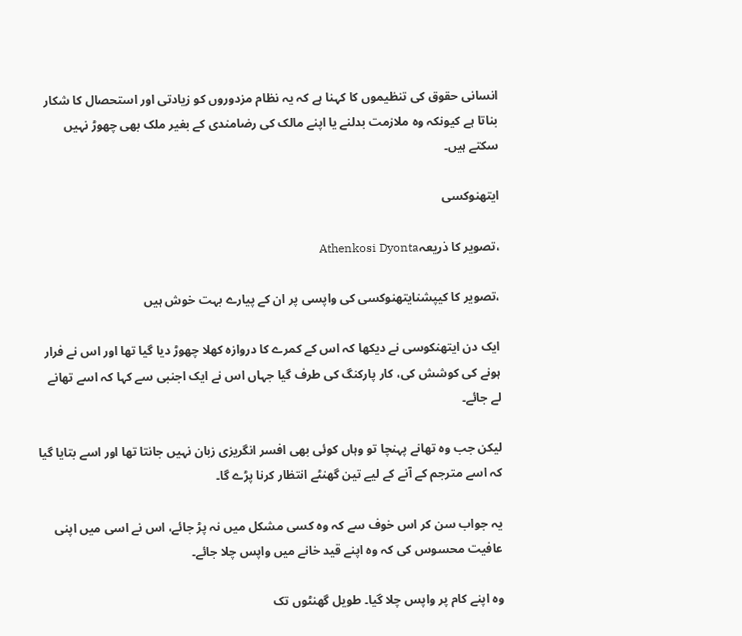انسانی حقوق کی تنظیموں کا کہنا ہے کہ یہ نظام مزدوروں کو زیادتی اور استحصال کا شکار بناتا ہے کیونکہ وہ ملازمت بدلنے یا اپنے مالک کی رضامندی کے بغیر ملک بھی چھوڑ نہیں سکتے ہیں۔

ایتھنوکسی

،تصویر کا ذریعہAthenkosi Dyonta

،تصویر کا کیپشنایتھنوکسی کی واپسی پر ان کے پیارے بہت خوش ہیں

ایک دن ایتھنکوسی نے دیکھا کہ اس کے کمرے کا دروازہ کھلا چھوڑ دیا گیا تھا اور اس نے فرار ہونے کی کوشش کی، کار پارکنگ کی طرف گیا جہاں اس نے ایک اجنبی سے کہا کہ اسے تھانے لے جائے۔

لیکن جب وہ تھانے پہنچا تو وہاں کوئی بھی افسر انگریزی زبان نہیں جانتا تھا اور اسے بتایا گیا کہ اسے مترجم کے آنے کے لیے تین گھنٹے انتظار کرنا پڑے گا۔

یہ جواب سن کر اس خوف سے کہ وہ کسی مشکل میں نہ پڑ جائے، اس نے اسی میں اپنی عافیت محسوس کی کہ وہ اپنے قید خانے میں واپس چلا جائے۔

وہ اپنے کام پر واپس چلا گیا۔ طویل گھنٹوں تک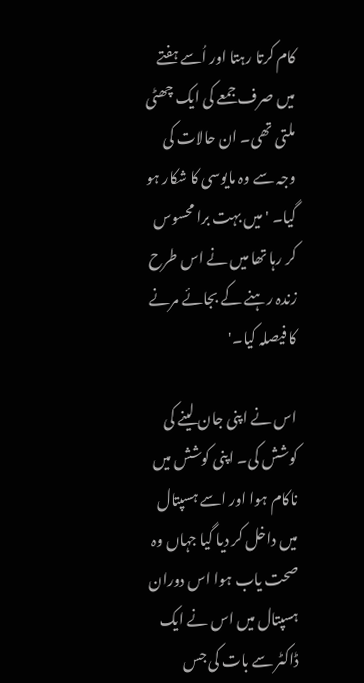کام کرتا رہتا اور اُسے ہفتے میں صرف جمعے کی ایک چھٹی ملتی تھی۔ ان حالات کی وجہ سے وہ مایوسی کا شکار ہو گیا۔ 'میں بہت برا محسوس کر رہا تھا میں نے اس طرح زندہ رہنے کے بجائے مرنے کا فیصلہ کیا۔'

اس نے اپنی جان لینے کی کوشش کی۔ اپنی کوشش میں ناکام ہوا اور اسے ہسپتال میں داخل کر دیا گیا جہاں وہ صحت یاب ہوا اس دوران ہسپتال میں اس نے ایک ڈاکٹر سے بات کی جس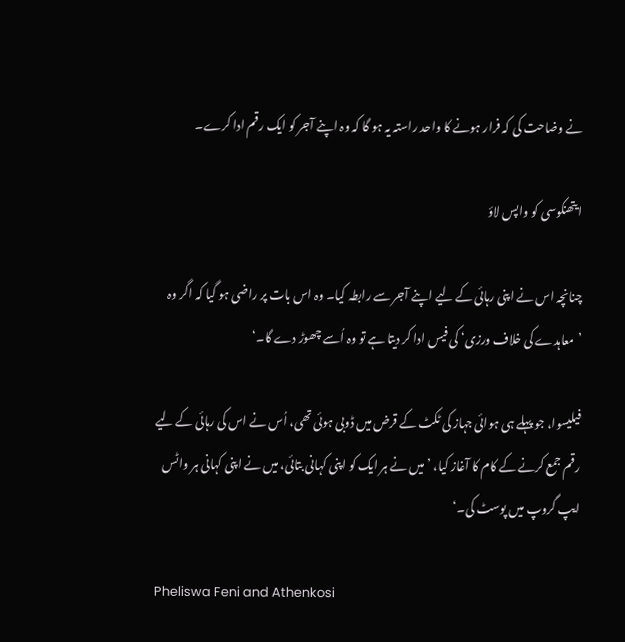نے وضاحت کی کہ فرار ہونے کا واحد راستہ یہ ہو گا کہ وہ اپنے آجر کو ایک رقم ادا کرے۔

ایتھنکوسی کو واپس لاؤ

چنانچہ اس نے اپنی رہائی کے لیے اپنے آجر سے رابطہ کیا۔ وہ اس بات پر راضی ہو گیا کہ اگر وہ ’معاہدے کی خلاف ورزی‘ کی فیس ادا کر دیتا ہے تو وہ اُسے چھوڑ دے گا۔‘

فیلیسوا، جو پہلے ہی ہوائی جہاز کی ٹکٹ کے قرض میں ڈوبی ہوئی تھی، اُس نے اس کی رہائی کے لیے رقم جمع کرنے کے کام کا آغاز کیا، ’میں نے ہر ایک کو اپنی کہانی بتائی، میں نے اپنی کہانی ہر واٹس ایپ گروپ میں پوسٹ کی۔‘

Pheliswa Feni and Athenkosi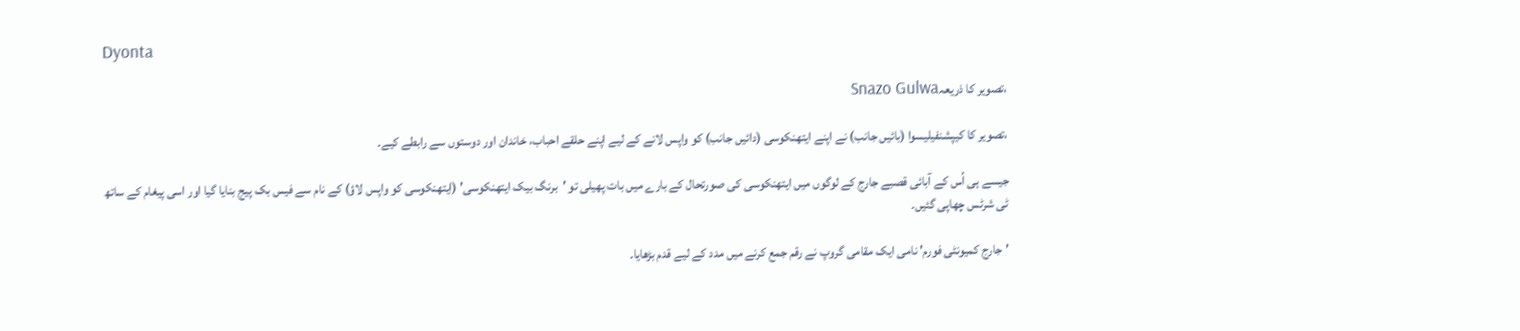Dyonta

،تصویر کا ذریعہSnazo Gulwa

،تصویر کا کیپشنفیلیسوا (بائیں جانب) نے اپنے ایتھنکوسی (دائیں جانب) کو واپس لانے کے لیے اپنے حلقے احباب، خاندان اور دوستوں سے رابطے کیے۔

جیسے ہی اُس کے آبائی قصبے جارج کے لوگوں میں ایتھنکوسی کی صورتحال کے بارے میں بات پھیلی تو 'برنگ بیک ایتھنکوسی' (ایتھنکوسی کو واپس لاؤ) کے نام سے فیس بک پیج بنایا گیا اور اسی پیغام کے ساتھ ٹی شرٹس چھاپی گئیں۔

'جارج کمیونٹی فورم' نامی ایک مقامی گروپ نے رقم جمع کرنے میں مدد کے لیے قدم بڑھایا۔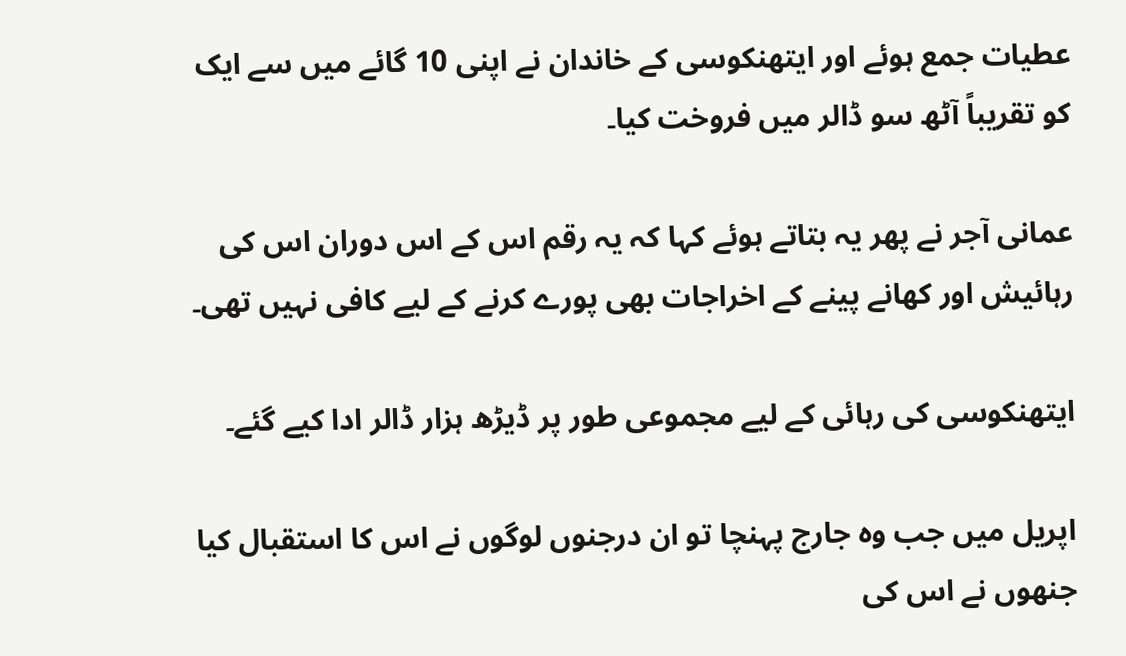عطیات جمع ہوئے اور ایتھنکوسی کے خاندان نے اپنی 10 گائے میں سے ایک کو تقریباً آٹھ سو ڈالر میں فروخت کیا۔

عمانی آجر نے پھر یہ بتاتے ہوئے کہا کہ یہ رقم اس کے اس دوران اس کی رہائیش اور کھانے پینے کے اخراجات بھی پورے کرنے کے لیے کافی نہیں تھی۔

ایتھنکوسی کی رہائی کے لیے مجموعی طور پر ڈیڑھ ہزار ڈالر ادا کیے گئے۔

اپریل میں جب وہ جارج پہنچا تو ان درجنوں لوگوں نے اس کا استقبال کیا جنھوں نے اس کی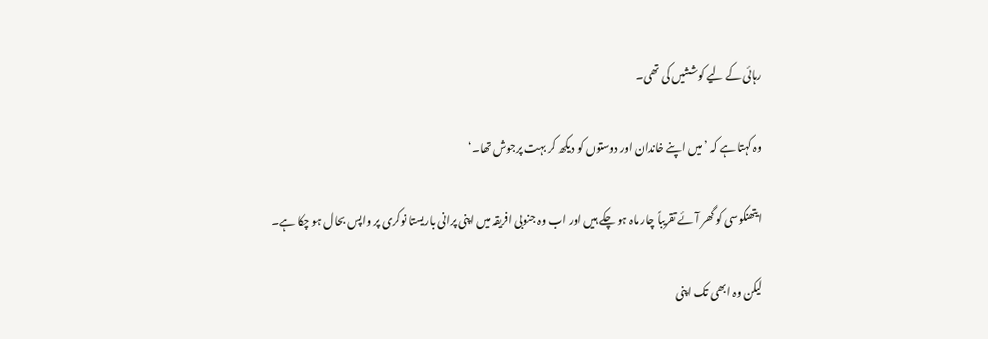رہائی کے لیے کوششیں کی تھی۔

وہ کہتا ہے کہ ’میں اپنے خاندان اور دوستوں کو دیکھ کر بہت پرجوش تھا۔‘

ایتھنکوسی کو گھر آئے تقریباً چار ماہ ہو چکے ہیں اور اب وہ جنوبی افریقہ میں اپنی پرانی باریستا نوکری پر واپس بحال ہو چکا ہے۔

لیکن وہ ابھی تک اپنی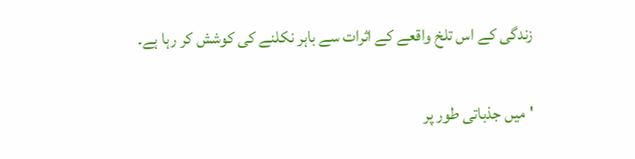زندگی کے اس تلخ واقعے کے اثرات سے باہر نکلنے کی کوشش کر رہا ہے۔

'میں جذباتی طور پر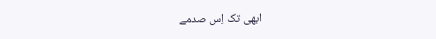ابھی تک اِس صدمے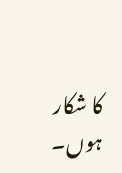کا شکار ہوں۔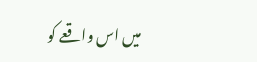میں اس واقعے کو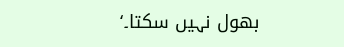بھول نہیں سکتا۔‘